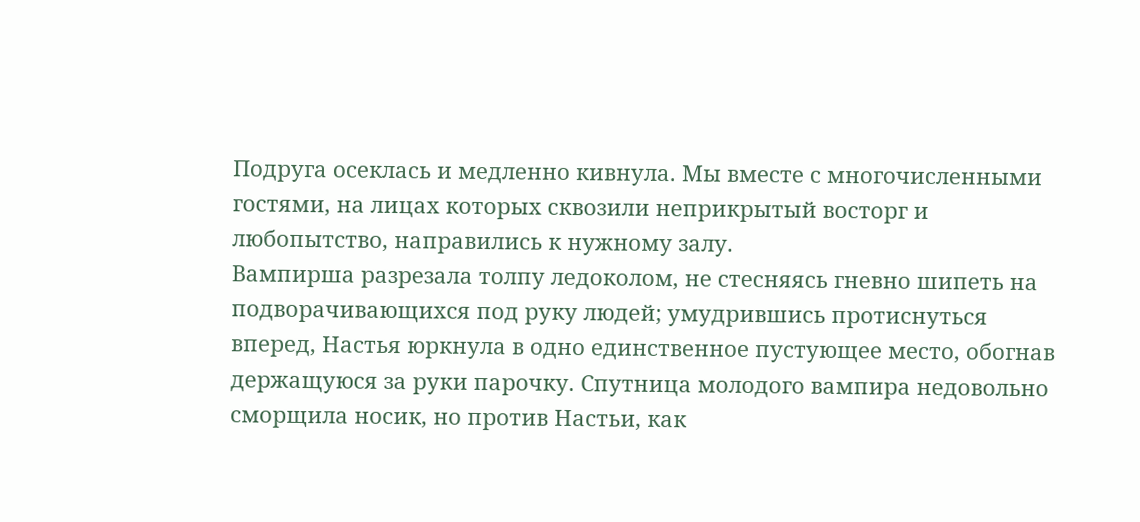Подруга осеклась и медленно кивнула. Мы вместе с многочисленными гостями, на лицах которых сквозили неприкрытый восторг и любопытство, направились к нужному залу.
Вампирша разрезала толпу ледоколом, не стесняясь гневно шипеть на подворачивающихся под руку людей; умудрившись протиснуться вперед, Настья юркнула в одно единственное пустующее место, обогнав держащуюся за руки парочку. Спутница молодого вампира недовольно сморщила носик, но против Настьи, как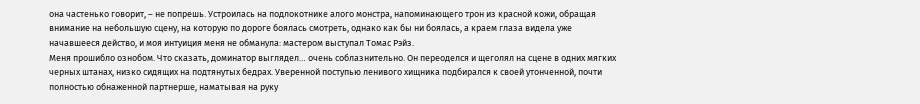она частенько говорит, – не попрешь. Устроилась на подлокотнике алого монстра, напоминающего трон из красной кожи, обращая внимание на небольшую сцену, на которую по дороге боялась смотреть, однако как бы ни боялась, а краем глаза видела уже начавшееся действо, и моя интуиция меня не обманула: мастером выступал Томас Рэйз.
Меня прошибло ознобом. Что сказать, доминатор выглядел… очень соблазнительно. Он переоделся и щеголял на сцене в одних мягких черных штанах, низко сидящих на подтянутых бедрах. Уверенной поступью ленивого хищника подбирался к своей утонченной, почти полностью обнаженной партнерше, наматывая на руку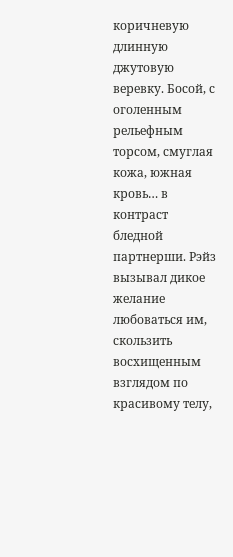коричневую длинную джутовую веревку. Босой, с оголенным рельефным торсом, смуглая кожа, южная кровь… в контраст бледной партнерши. Рэйз вызывал дикое желание любоваться им, скользить восхищенным взглядом по красивому телу,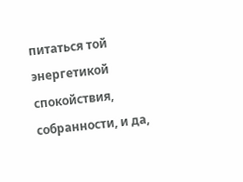питаться той энергетикой спокойствия, собранности, и да,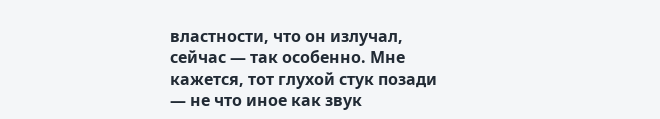властности, что он излучал, сейчас — так особенно. Мне кажется, тот глухой стук позади — не что иное как звук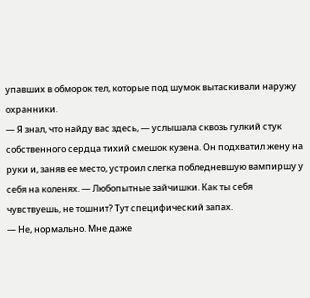упавших в обморок тел, которые под шумок вытаскивали наружу охранники.
— Я знал, что найду вас здесь, — услышала сквозь гулкий стук собственного сердца тихий смешок кузена. Он подхватил жену на руки и, заняв ее место, устроил слегка побледневшую вампиршу у себя на коленях. — Любопытные зайчишки. Как ты себя чувствуешь, не тошнит? Тут специфический запах.
— Не, нормально. Мне даже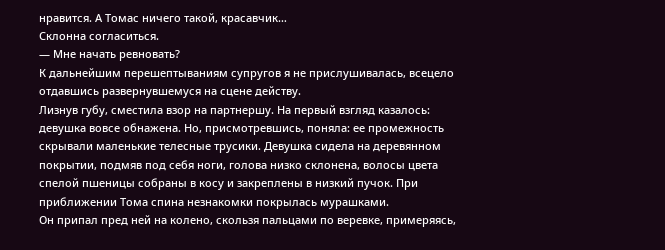нравится. А Томас ничего такой, красавчик…
Склонна согласиться.
— Мне начать ревновать?
К дальнейшим перешептываниям супругов я не прислушивалась, всецело отдавшись развернувшемуся на сцене действу.
Лизнув губу, сместила взор на партнершу. На первый взгляд казалось: девушка вовсе обнажена. Но, присмотревшись, поняла: ее промежность скрывали маленькие телесные трусики. Девушка сидела на деревянном покрытии, подмяв под себя ноги, голова низко склонена, волосы цвета спелой пшеницы собраны в косу и закреплены в низкий пучок. При приближении Тома спина незнакомки покрылась мурашками.
Он припал пред ней на колено, скользя пальцами по веревке, примеряясь,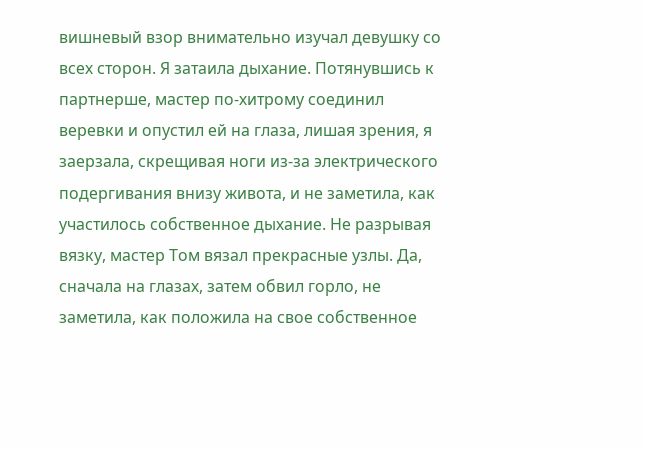вишневый взор внимательно изучал девушку со всех сторон. Я затаила дыхание. Потянувшись к партнерше, мастер по-хитрому соединил веревки и опустил ей на глаза, лишая зрения, я заерзала, скрещивая ноги из-за электрического подергивания внизу живота, и не заметила, как участилось собственное дыхание. Не разрывая вязку, мастер Том вязал прекрасные узлы. Да, сначала на глазах, затем обвил горло, не заметила, как положила на свое собственное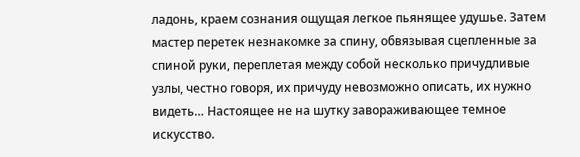ладонь, краем сознания ощущая легкое пьянящее удушье. Затем мастер перетек незнакомке за спину, обвязывая сцепленные за спиной руки, переплетая между собой несколько причудливые узлы, честно говоря, их причуду невозможно описать, их нужно видеть… Настоящее не на шутку завораживающее темное искусство.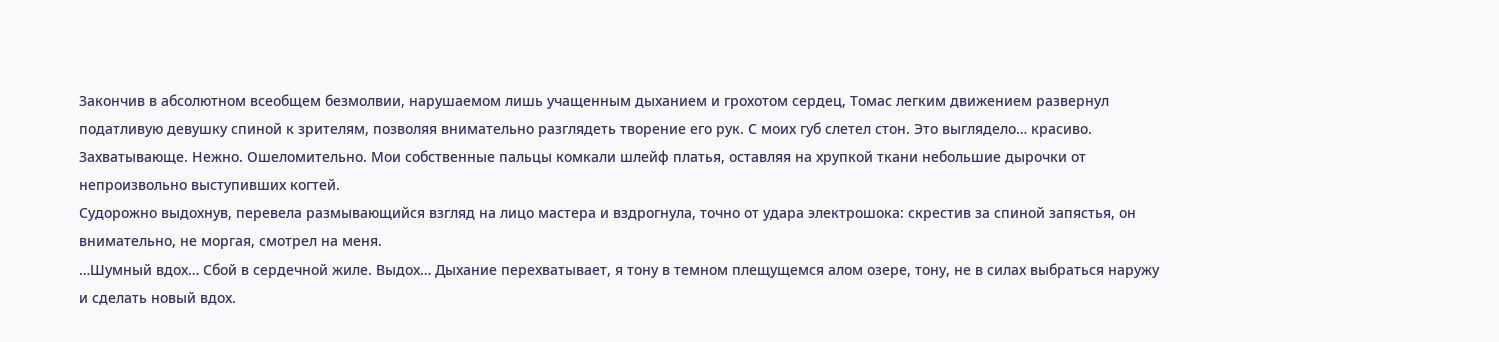Закончив в абсолютном всеобщем безмолвии, нарушаемом лишь учащенным дыханием и грохотом сердец, Томас легким движением развернул податливую девушку спиной к зрителям, позволяя внимательно разглядеть творение его рук. С моих губ слетел стон. Это выглядело… красиво. Захватывающе. Нежно. Ошеломительно. Мои собственные пальцы комкали шлейф платья, оставляя на хрупкой ткани небольшие дырочки от непроизвольно выступивших когтей.
Судорожно выдохнув, перевела размывающийся взгляд на лицо мастера и вздрогнула, точно от удара электрошока: скрестив за спиной запястья, он внимательно, не моргая, смотрел на меня.
…Шумный вдох… Сбой в сердечной жиле. Выдох… Дыхание перехватывает, я тону в темном плещущемся алом озере, тону, не в силах выбраться наружу и сделать новый вдох.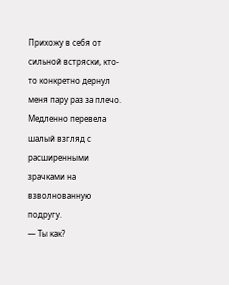Прихожу в себя от сильной встряски, кто-то конкретно дернул меня пару раз за плечо. Медленно перевела шалый взгляд с расширенными зрачками на взволнованную подругу.
— Ты как?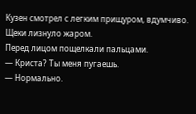Кузен смотрел с легким прищуром, вдумчиво. Щеки лизнуло жаром.
Перед лицом пощелкали пальцами.
— Криста? Ты меня пугаешь.
— Нормально.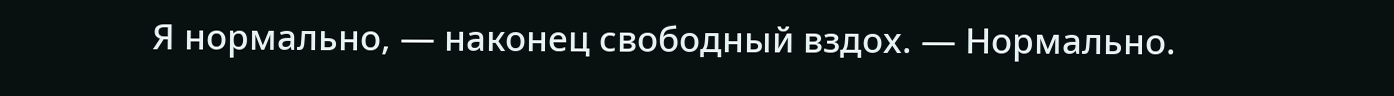Я нормально, — наконец свободный вздох. — Нормально.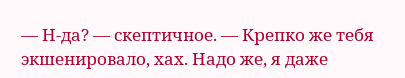— Н-да? — скептичное. — Крепко же тебя экшенировало, хах. Надо же, я даже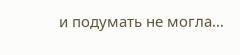и подумать не могла…